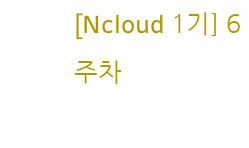[Ncloud 1기] 6주차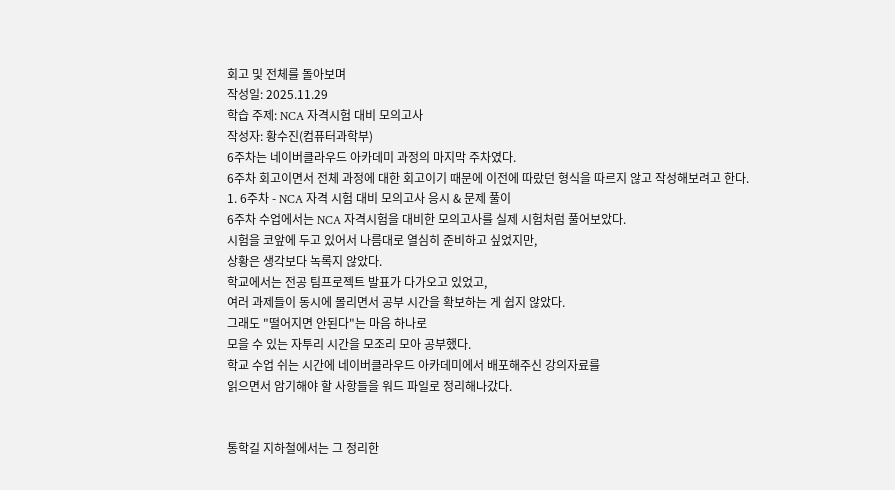회고 및 전체를 돌아보며
작성일: 2025.11.29
학습 주제: NCA 자격시험 대비 모의고사
작성자: 황수진(컴퓨터과학부)
6주차는 네이버클라우드 아카데미 과정의 마지막 주차였다.
6주차 회고이면서 전체 과정에 대한 회고이기 때문에 이전에 따랐던 형식을 따르지 않고 작성해보려고 한다.
1. 6주차 - NCA 자격 시험 대비 모의고사 응시 & 문제 풀이
6주차 수업에서는 NCA 자격시험을 대비한 모의고사를 실제 시험처럼 풀어보았다.
시험을 코앞에 두고 있어서 나름대로 열심히 준비하고 싶었지만,
상황은 생각보다 녹록지 않았다.
학교에서는 전공 팀프로젝트 발표가 다가오고 있었고,
여러 과제들이 동시에 몰리면서 공부 시간을 확보하는 게 쉽지 않았다.
그래도 "떨어지면 안된다"는 마음 하나로
모을 수 있는 자투리 시간을 모조리 모아 공부했다.
학교 수업 쉬는 시간에 네이버클라우드 아카데미에서 배포해주신 강의자료를
읽으면서 암기해야 할 사항들을 워드 파일로 정리해나갔다.


통학길 지하철에서는 그 정리한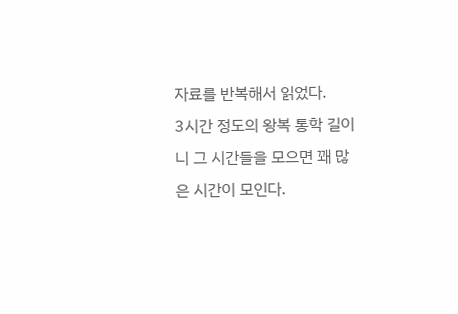자료를 반복해서 읽었다.
3시간 정도의 왕복 통학 길이니 그 시간들을 모으면 꽤 많은 시간이 모인다.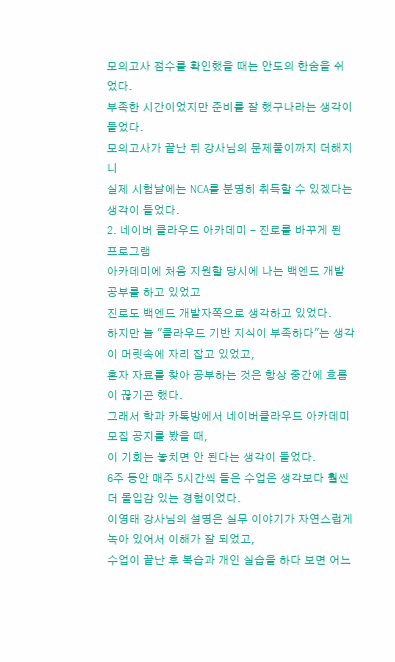모의고사 점수를 확인했을 때는 안도의 한숨을 쉬었다.
부족한 시간이었지만 준비를 잘 했구나라는 생각이 들었다.
모의고사가 끝난 뒤 강사님의 문제풀이까지 더해지니
실제 시험날에는 NCA를 분명히 취득할 수 있겠다는 생각이 들었다.
2. 네이버 클라우드 아카데미 - 진로를 바꾸게 된 프로그램
아카데미에 처음 지원할 당시에 나는 백엔드 개발 공부를 하고 있었고
진로도 백엔드 개발자쪽으로 생각하고 있었다.
하지만 늘 "클라우드 기반 지식이 부족하다"는 생각이 머릿속에 자리 잡고 있었고,
혼자 자료를 찾아 공부하는 것은 항상 중간에 흐름이 끊기곤 했다.
그래서 학과 카톡방에서 네이버클라우드 아카데미 모집 공지를 봤을 때,
이 기회는 놓치면 안 된다는 생각이 들었다.
6주 동안 매주 5시간씩 들은 수업은 생각보다 훨씬 더 몰입감 있는 경험이었다.
이영태 강사님의 설명은 실무 이야기가 자연스럽게 녹아 있어서 이해가 잘 되었고,
수업이 끝난 후 복습과 개인 실습을 하다 보면 어느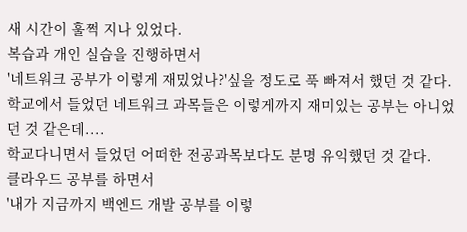새 시간이 훌쩍 지나 있었다.
복습과 개인 실습을 진행하면서
'네트워크 공부가 이렇게 재밌었나?'싶을 정도로 푹 빠져서 했던 것 같다.
학교에서 들었던 네트워크 과목들은 이렇게까지 재미있는 공부는 아니었던 것 같은데....
학교다니면서 들었던 어떠한 전공과목보다도 분명 유익했던 것 같다.
클라우드 공부를 하면서
'내가 지금까지 백엔드 개발 공부를 이렇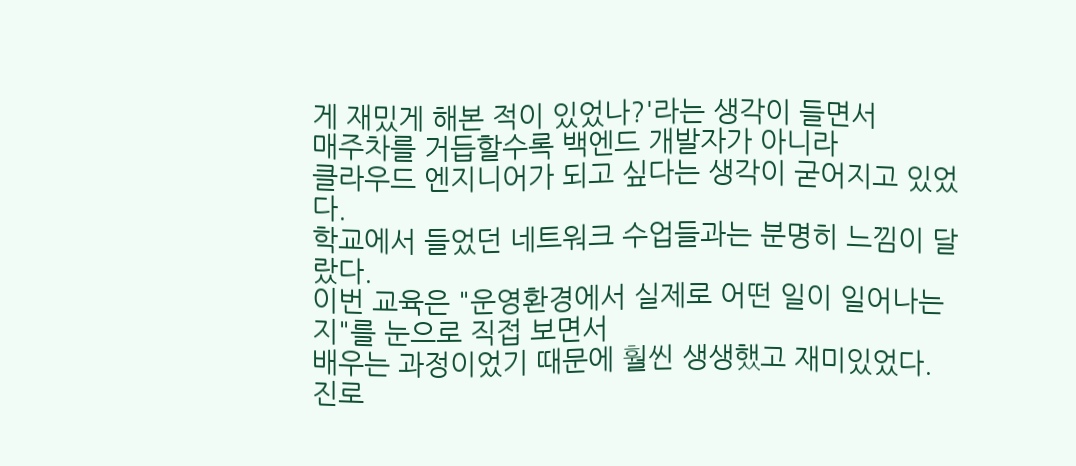게 재밌게 해본 적이 있었나?'라는 생각이 들면서
매주차를 거듭할수록 백엔드 개발자가 아니라
클라우드 엔지니어가 되고 싶다는 생각이 굳어지고 있었다.
학교에서 들었던 네트워크 수업들과는 분명히 느낌이 달랐다.
이번 교육은 "운영환경에서 실제로 어떤 일이 일어나는지"를 눈으로 직접 보면서
배우는 과정이었기 때문에 훨씬 생생했고 재미있었다.
진로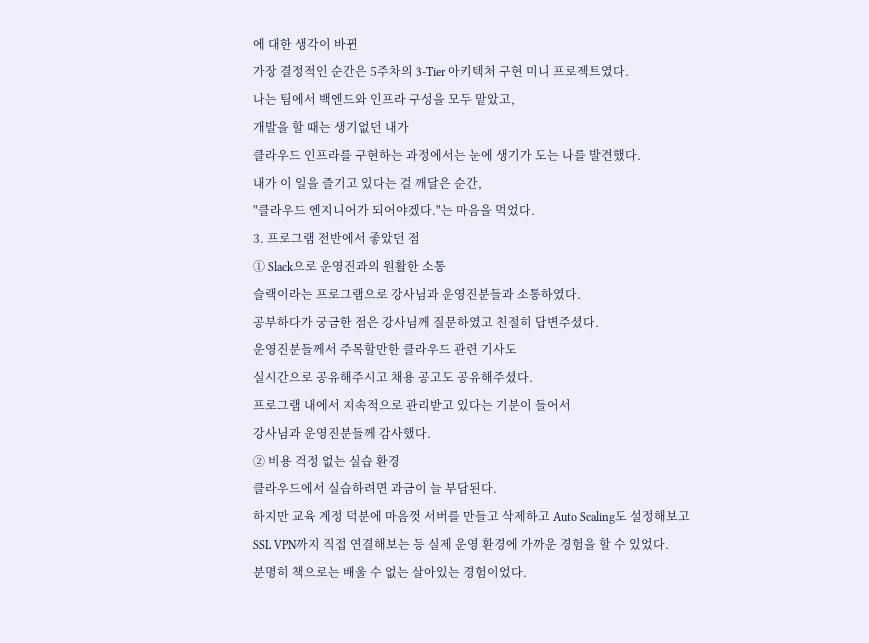에 대한 생각이 바뀐
가장 결정적인 순간은 5주차의 3-Tier 아키텍처 구현 미니 프로젝트였다.
나는 팀에서 백엔드와 인프라 구성을 모두 맡았고,
개발을 할 때는 생기없던 내가
클라우드 인프라를 구현하는 과정에서는 눈에 생기가 도는 나를 발견했다.
내가 이 일을 즐기고 있다는 걸 깨달은 순간,
"클라우드 엔지니어가 되어야겠다."는 마음을 먹었다.
3. 프로그램 전반에서 좋았던 점
① Slack으로 운영진과의 원활한 소통
슬랙이라는 프로그램으로 강사님과 운영진분들과 소통하였다.
공부하다가 궁금한 점은 강사님께 질문하였고 친절히 답변주셨다.
운영진분들께서 주목할만한 클라우드 관련 기사도
실시간으로 공유해주시고 채용 공고도 공유해주셨다.
프로그램 내에서 지속적으로 관리받고 있다는 기분이 들어서
강사님과 운영진분들께 감사했다.
② 비용 걱정 없는 실습 환경
클라우드에서 실습하려면 과금이 늘 부담된다.
하지만 교육 계정 덕분에 마음껏 서버를 만들고 삭제하고 Auto Scaling도 설정해보고
SSL VPN까지 직접 연결해보는 등 실제 운영 환경에 가까운 경험을 할 수 있었다.
분명히 책으로는 배울 수 없는 살아있는 경험이었다.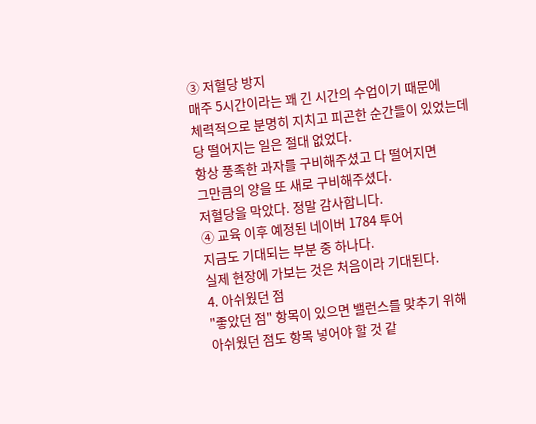③ 저혈당 방지
매주 5시간이라는 꽤 긴 시간의 수업이기 때문에
체력적으로 분명히 지치고 피곤한 순간들이 있었는데
당 떨어지는 일은 절대 없었다.
항상 풍족한 과자를 구비해주셨고 다 떨어지면
그만큼의 양을 또 새로 구비해주셨다.
저혈당을 막았다. 정말 감사합니다.
④ 교육 이후 예정된 네이버 1784 투어
지금도 기대되는 부분 중 하나다.
실제 현장에 가보는 것은 처음이라 기대된다.
4. 아쉬웠던 점
"좋았던 점" 항목이 있으면 밸런스를 맞추기 위해
아쉬웠던 점도 항목 넣어야 할 것 같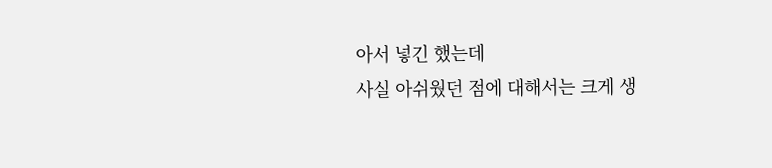아서 넣긴 했는데
사실 아쉬웠던 점에 대해서는 크게 생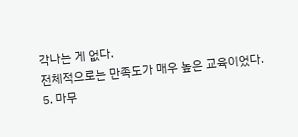각나는 게 없다.
전체적으로는 만족도가 매우 높은 교육이었다.
5. 마무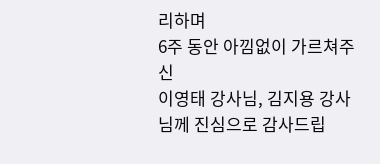리하며
6주 동안 아낌없이 가르쳐주신
이영태 강사님, 김지용 강사님께 진심으로 감사드립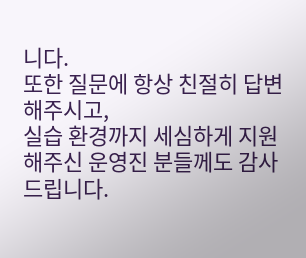니다.
또한 질문에 항상 친절히 답변해주시고,
실습 환경까지 세심하게 지원해주신 운영진 분들께도 감사드립니다.